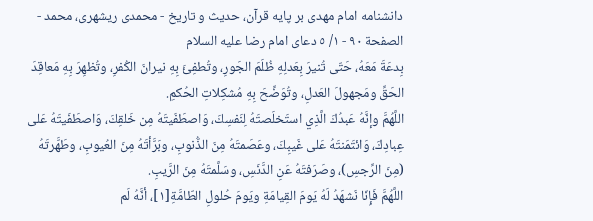دانشنامه امام مهدى بر پايه قرآن، حديث و تاريخ - محمدی ریشهری، محمد - الصفحة ٩٠ - ١/ ٥ دعاى امام رضا عليه السلام
بِدعَةَ مَعَهُ، حَتّى تُنيرَ بِعَدلِهِ ظُلَمَ الجَورِ، وتُطفِئَ بِهِ نيرانَ الكُفرِ، وتُظهِرَ بِهِ مَعاقِدَ الحَقِّ ومَجهولَ العَدلِ، وتُوَضِّحَ بِهِ مُشكِلاتِ الحُكمِ.
اللَّهُمَّ وإنَّهُ عَبدُكَ الَّذِي استَخلَصتَهُ لِنَفسِكَ، وَاصطَفَيتَهُ مِن خَلقِكَ، وَاصطَفَيتَهُ عَلى عِبادِكَ، وَائتَمَنتَهُ عَلى غَيبِكَ، وعَصَمتَهُ مِنَ الذُّنوبِ، وبَرَّأتَهُ مِنَ العُيوبِ، وطَهَّرتَهُ (مِنَ الرِّجسِ)، وصَرَفتَهُ عَنِ الدَّنَسِ، وسَلَّمتَهُ مِنَ الرَّيبِ.
اللَّهُمَّ فَإِنّا نَشهَدُ لَهُ يَومَ القِيامَةِ ويَومَ حُلولِ الطّامَّةِ[١]، أنَّهُ لَم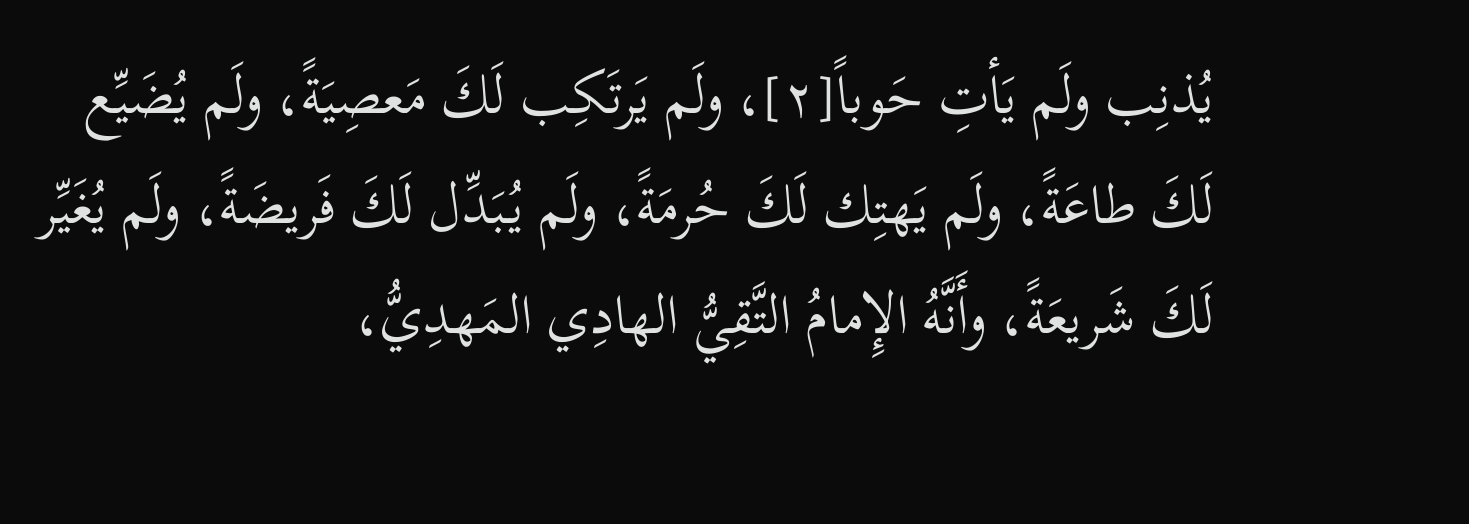يُذنِب ولَم يَأتِ حَوباً[٢]، ولَم يَرتَكِب لَكَ مَعصِيَةً، ولَم يُضَيِّع لَكَ طاعَةً، ولَم يَهتِك لَكَ حُرمَةً، ولَم يُبَدِّل لَكَ فَريضَةً، ولَم يُغَيِّر لَكَ شَريعَةً، وأَنَّهُ الإِمامُ التَّقِيُّ الهادِي المَهدِيُّ،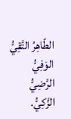الطّاهِرُ التَّقِيُّ الوَفِيُّ الرَّضِيُّ الزَّكِيُّ.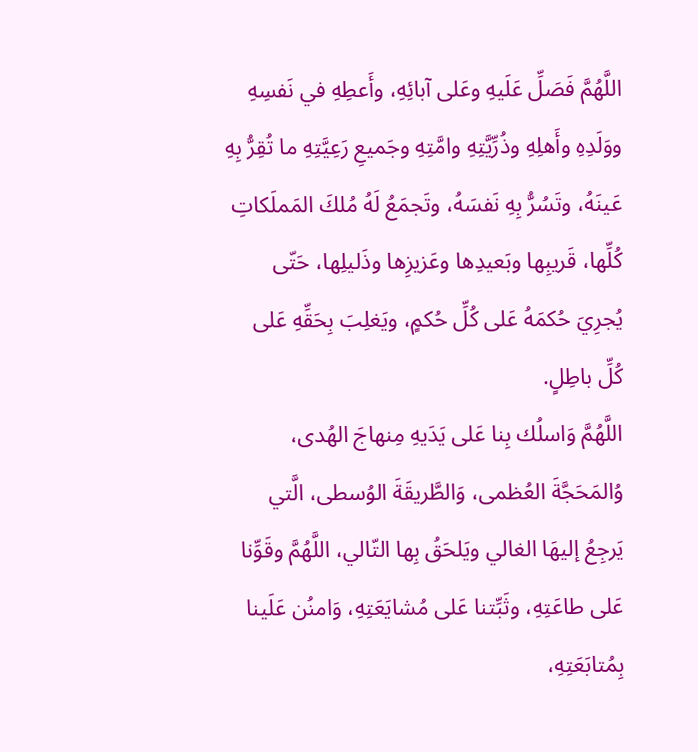اللَّهُمَّ فَصَلِّ عَلَيهِ وعَلى آبائِهِ، وأَعطِهِ في نَفسِهِ ووَلَدِهِ وأَهلِهِ وذُرِّيَّتِهِ وامَّتِهِ وجَميعِ رَعِيَّتِهِ ما تُقِرُّ بِهِ عَينَهُ، وتَسُرُّ بِهِ نَفسَهُ، وتَجمَعُ لَهُ مُلكَ المَملَكاتِ كُلِّها، قَريبِها وبَعيدِها وعَزيزِها وذَليلِها، حَتّى يُجرِيَ حُكمَهُ عَلى كُلِّ حُكمٍ، ويَغلِبَ بِحَقِّهِ عَلى كُلِّ باطِلٍ.
اللَّهُمَّ وَاسلُك بِنا عَلى يَدَيهِ مِنهاجَ الهُدى، وُالمَحَجَّةَ العُظمى، وَالطَّريقَةَ الوُسطى، الَّتي يَرجِعُ إليهَا الغالي ويَلحَقُ بِها التّالي، اللَّهُمَّ وقَوِّنا عَلى طاعَتِهِ، وثَبِّتنا عَلى مُشايَعَتِهِ، وَامنُن عَلَينا بِمُتابَعَتِهِ،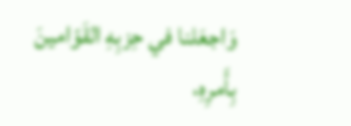وَاجعَلنا في حِزبِهِ القَوّامينَ بِأَمرِهِ،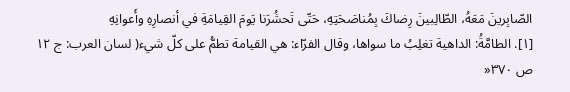الصّابِرينَ مَعَهُ، الطّالِبينَ رِضاكَ بِمُناصَحَتِهِ، حَتّى تَحشُرَنا يَومَ القِيامَةِ في أنصارِهِ وأَعوانِهِ
[١]. الطامَّةُ: الداهية تغلِبُ ما سواها، وقال الفرّاء: هي القيامة تطمُّ على كلّ شيء( لسان العرب: ج ١٢ ص ٣٧٠«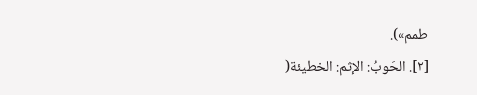طمم»).
[٢]. الحَوبُ: الإثم: الخطيئة(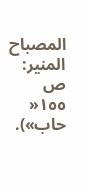المصباح المنير: ص ١٥٥« حاب»).